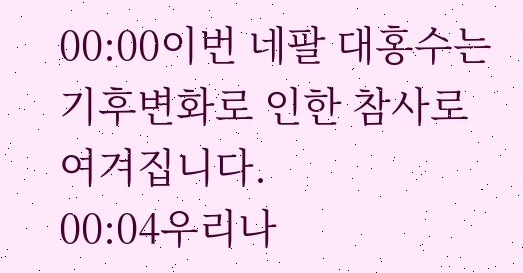00:00이번 네팔 대홍수는 기후변화로 인한 참사로 여겨집니다.
00:04우리나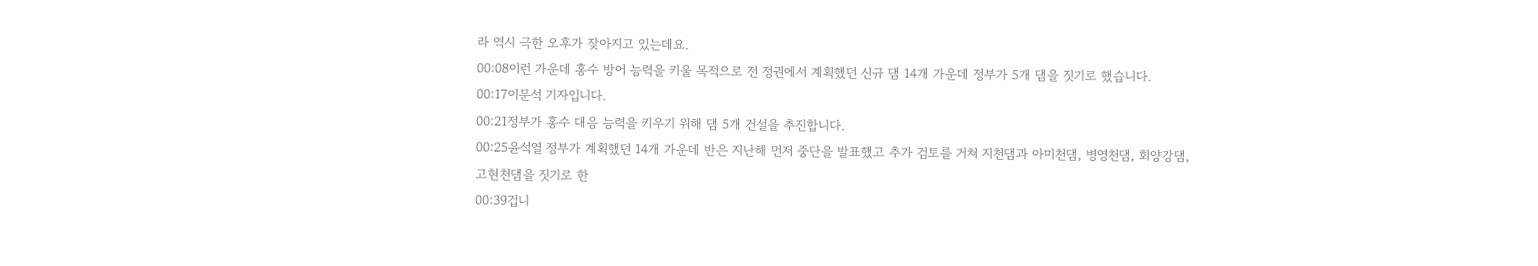라 역시 극한 오후가 잦아지고 있는데요.
00:08이런 가운데 홍수 방어 능력을 키울 목적으로 전 정권에서 계획했던 신규 댐 14개 가운데 정부가 5개 댐을 짓기로 했습니다.
00:17이문석 기자입니다.
00:21정부가 홍수 대응 능력을 키우기 위해 댐 5개 건설을 추진합니다.
00:25윤석열 정부가 계획했던 14개 가운데 반은 지난해 먼저 중단을 발표했고 추가 검토를 거쳐 지천댐과 아미천댐, 병영천댐, 회양강댐, 고현천댐을 짓기로 한
00:39겁니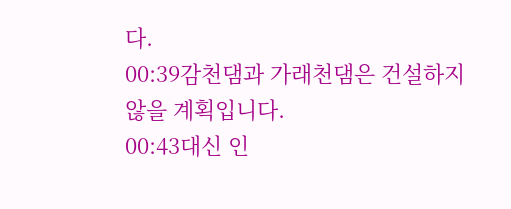다.
00:39감천댐과 가래천댐은 건설하지 않을 계획입니다.
00:43대신 인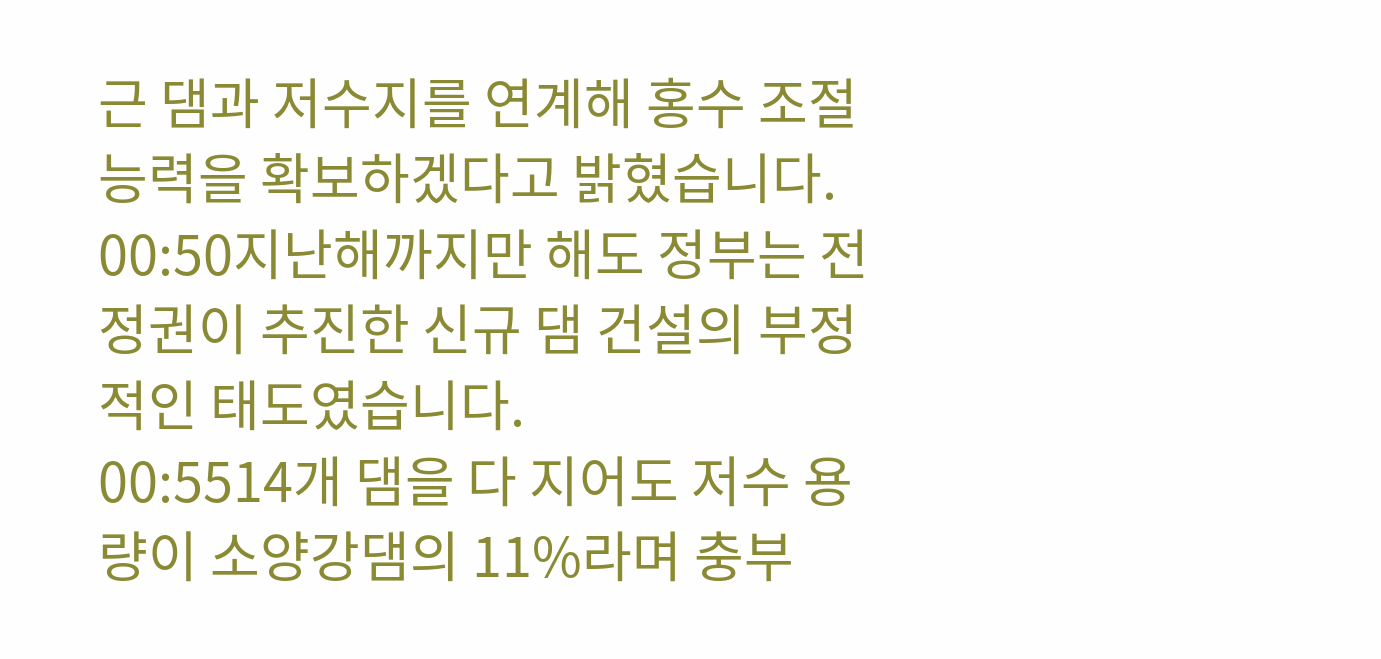근 댐과 저수지를 연계해 홍수 조절 능력을 확보하겠다고 밝혔습니다.
00:50지난해까지만 해도 정부는 전 정권이 추진한 신규 댐 건설의 부정적인 태도였습니다.
00:5514개 댐을 다 지어도 저수 용량이 소양강댐의 11%라며 충부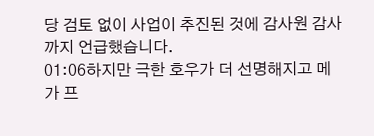당 검토 없이 사업이 추진된 것에 감사원 감사까지 언급했습니다.
01:06하지만 극한 호우가 더 선명해지고 메가 프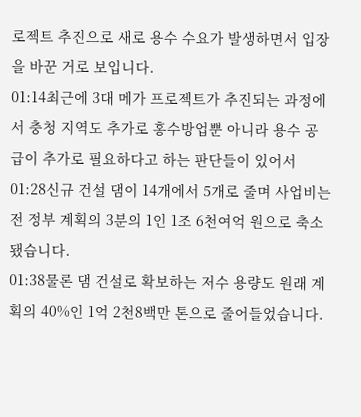로젝트 추진으로 새로 용수 수요가 발생하면서 입장을 바꾼 거로 보입니다.
01:14최근에 3대 메가 프로젝트가 추진되는 과정에서 충청 지역도 추가로 홍수방업뿐 아니라 용수 공급이 추가로 필요하다고 하는 판단들이 있어서
01:28신규 건설 댐이 14개에서 5개로 줄며 사업비는 전 정부 계획의 3분의 1인 1조 6천여억 원으로 축소됐습니다.
01:38물론 댐 건설로 확보하는 저수 용량도 원래 계획의 40%인 1억 2천8백만 톤으로 줄어들었습니다.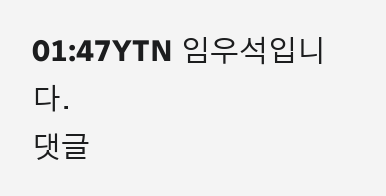01:47YTN 임우석입니다.
댓글